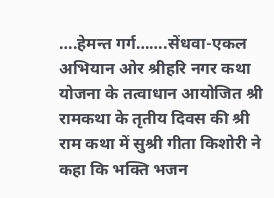….हेमन्त गर्ग…….सेंधवा-एकल अभियान ओर श्रीहरि नगर कथा योजना के तत्वाधान आयोजित श्री रामकथा के तृतीय दिवस की श्री राम कथा में सुश्री गीता किशोरी ने कहा कि भक्ति भजन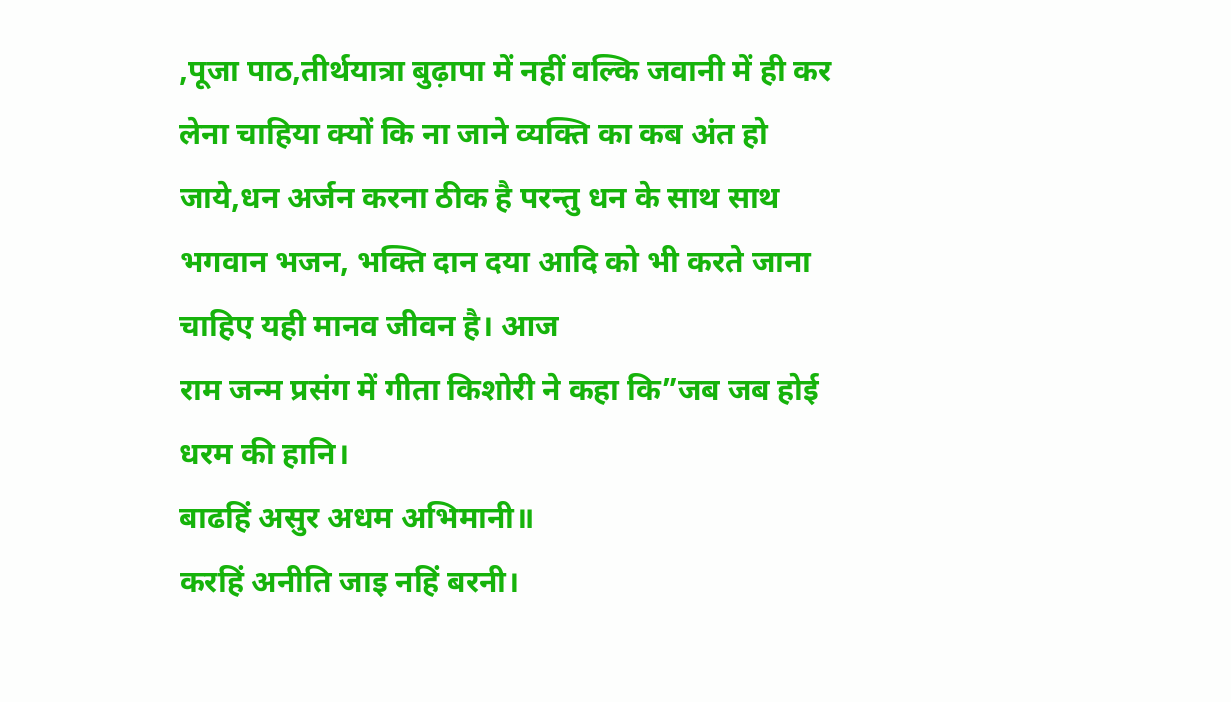,पूजा पाठ,तीर्थयात्रा बुढ़ापा में नहीं वल्कि जवानी में ही कर लेना चाहिया क्यों कि ना जाने व्यक्ति का कब अंत हो जाये,धन अर्जन करना ठीक है परन्तु धन के साथ साथ भगवान भजन, भक्ति दान दया आदि को भी करते जाना चाहिए यही मानव जीवन है। आज
राम जन्म प्रसंग में गीता किशोरी ने कहा कि”जब जब होई धरम की हानि।
बाढहिं असुर अधम अभिमानी॥
करहिं अनीति जाइ नहिं बरनी।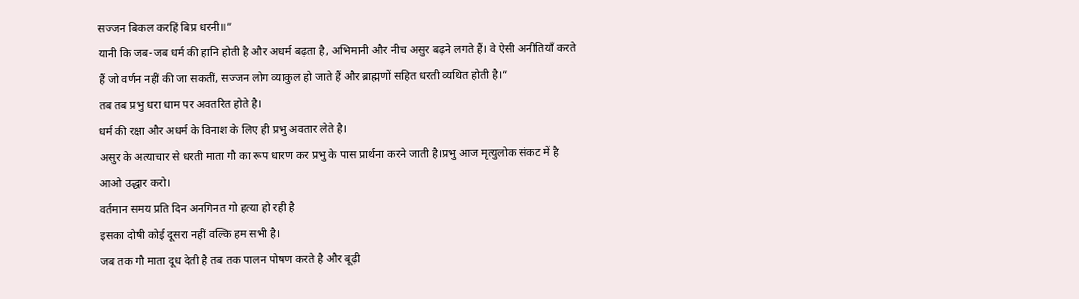सज्जन बिकल करहिं बिप्र धरनी॥”
यानी कि जब-जब धर्म की हानि होती है और अधर्म बढ़ता है, अभिमानी और नीच असुर बढ़ने लगते हैं। वे ऐसी अनीतियाँ करते हैं जो वर्णन नहीं की जा सकतीं, सज्जन लोग व्याकुल हो जाते हैं और ब्राह्मणों सहित धरती व्यथित होती है।”
तब तब प्रभु धरा धाम पर अवतरित होते है।
धर्म की रक्षा और अधर्म के विनाश के लिए ही प्रभु अवतार लेते है।
असुर के अत्याचार से धरती माता गौ का रूप धारण कर प्रभु के पास प्रार्थना करने जाती है।प्रभु आज मृत्युलोक संकट में है आओ उद्धार करो।
वर्तमान समय प्रति दिन अनगिनत गो हत्या हो रही है
इसका दोषी कोई दूसरा नहीं वल्कि हम सभी है।
जब तक गौ माता दूध देती है तब तक पालन पोषण करते है और बूढ़ी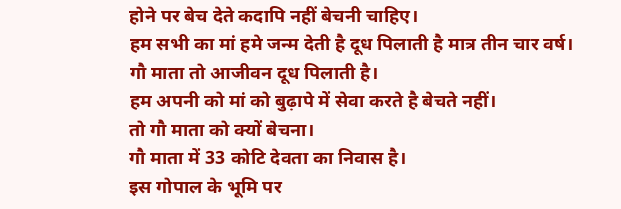होने पर बेच देते कदापि नहीं बेचनी चाहिए।
हम सभी का मां हमे जन्म देती है दूध पिलाती है मात्र तीन चार वर्ष।
गौ माता तो आजीवन दूध पिलाती है।
हम अपनी को मां को बुढ़ापे में सेवा करते है बेचते नहीं।
तो गौ माता को क्यों बेचना।
गौ माता में 33 कोटि देवता का निवास है।
इस गोपाल के भूमि पर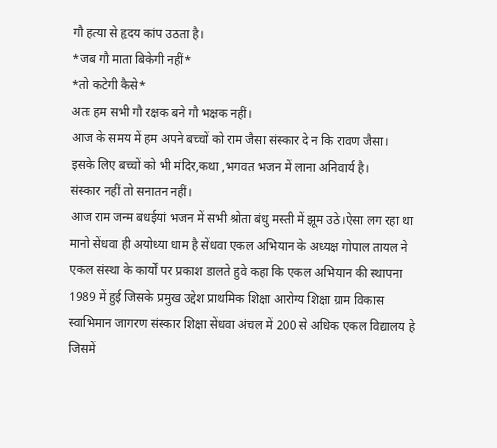गौ हत्या से हृदय कांप उठता है।
*जब गौ माता बिकेगी नहीं*
*तो कटेगी कैसे*
अतः हम सभी गौ रक्षक बने गौ भक्षक नहीं।
आज के समय में हम अपने बच्चों को राम जैसा संस्कार दे न कि रावण जैसा।
इसके लिए बच्चों को भी मंदिर,कथा ,भगवत भजन में लाना अनिवार्य है।
संस्कार नहीं तो सनातन नहीं।
आज राम जन्म बधईयां भजन में सभी श्रोता बंधु मस्ती में झूम उठे।ऐसा लग रहा था मानो सेंधवा ही अयोध्या धाम है सेंधवा एकल अभियान के अध्यक्ष गोपाल तायल ने एकल संस्था के कार्यों पर प्रकाश डालते हुवे कहा कि एकल अभियान की स्थापना 1989 में हुई जिसके प्रमुख उद्देश प्राथमिक शिक्षा आरोग्य शिक्षा ग्राम विकास स्वाभिमान जागरण संस्कार शिक्षा सेंधवा अंचल में 200 से अधिक एकल विद्यालय हे जिसमें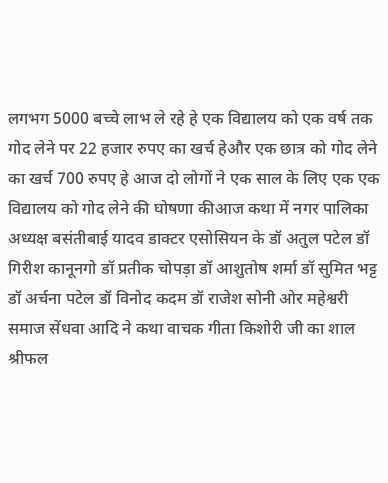लगभग 5000 बच्चे लाभ ले रहे हे एक विद्यालय को एक वर्ष तक गोद लेने पर 22 हजार रुपए का खर्च हेऔर एक छात्र को गोद लेने का खर्च 700 रुपए हे आज दो लोगों ने एक साल के लिए एक एक विद्यालय को गोद लेने की घोषणा कीआज कथा में नगर पालिका अध्यक्ष बसंतीबाई यादव डाक्टर एसोसियन के डॉ अतुल पटेल डॉ गिरीश कानूनगो डॉ प्रतीक चोपड़ा डॉ आशुतोष शर्मा डॉ सुमित भट्ट डॉ अर्चना पटेल डॉ विनोद कदम डॉ राजेश सोनी ओर महेश्वरी समाज सेंधवा आदि ने कथा वाचक गीता किशोरी जी का शाल श्रीफल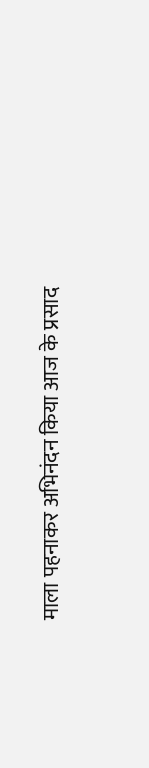माला पहनाकर अभिनंदन किया आज के प्रसाद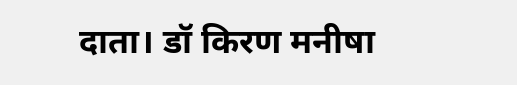दाता। डॉ किरण मनीषा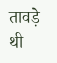तावड़े थी